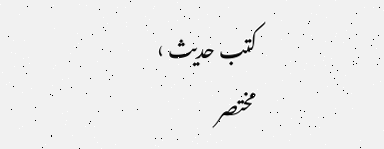کتب حدیث ›
مختصر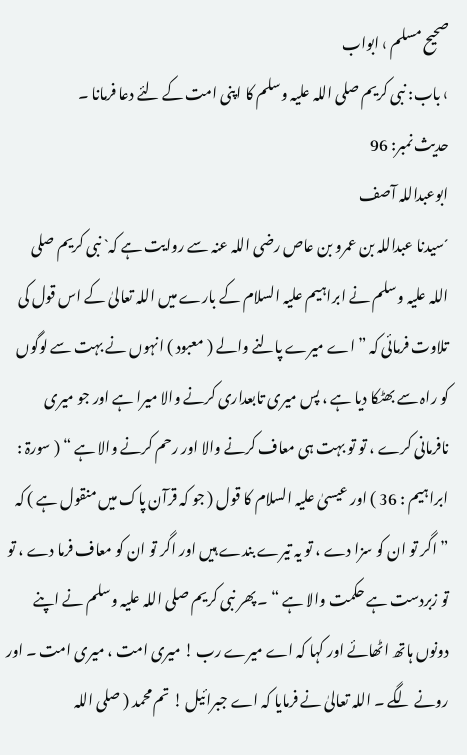صحيح مسلم › ابواب
› باب: نبی کریم صلی اللہ علیہ وسلم کا اپنی امت کے لئے دعا فرمانا ۔
حدیث نمبر: 96
ابوعبداللہ آصف
´سیدنا عبداللہ بن عمرو بن عاص رضی اللہ عنہ سے روایت ہے کہ` نبی کریم صلی اللہ علیہ وسلم نے ابراہیم علیہ السلام کے بارے میں اللہ تعالیٰ کے اس قول کی تلاوت فرمائی کہ ” اے میرے پالنے والے ( معبود ) انہوں نے بہت سے لوگوں کو راہ سے بھٹکا دیا ہے ، پس میری تابعداری کرنے والا میرا ہے اور جو میری نافرمانی کرے ، تو تو بہت ہی معاف کرنے والا اور رحم کرنے والا ہے “ ( سورۃ : ابراہیم : 36 ) اور عیسیٰ علیہ السلام کا قول ( جو کہ قرآن پاک میں منقول ہے ) کہ ” اگر تو ان کو سزا دے ، تو یہ تیرے بندے ہیں اور اگر تو ان کو معاف فرما دے ، تو تو زبردست ہے حکمت والا ہے “ ۔ پھر نبی کریم صلی اللہ علیہ وسلم نے اپنے دونوں ہاتھ اٹھائے اور کہا کہ اے میرے رب ! میری امت ، میری امت ۔ اور رونے لگے ۔ اللہ تعالیٰ نے فرمایا کہ اے جبرائیل ! تم محمد ( صلی اللہ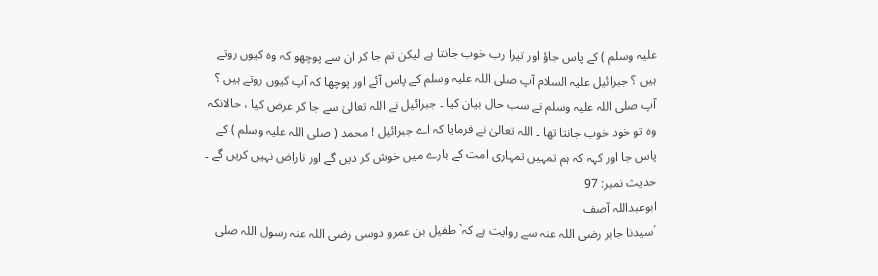علیہ وسلم ) کے پاس جاؤ اور تیرا رب خوب جانتا ہے لیکن تم جا کر ان سے پوچھو کہ وہ کیوں روتے ہیں ؟ جبرائیل علیہ السلام آپ صلی اللہ علیہ وسلم کے پاس آئے اور پوچھا کہ آپ کیوں روتے ہیں ؟ آپ صلی اللہ علیہ وسلم نے سب حال بیان کیا ۔ جبرائیل نے اللہ تعالیٰ سے جا کر عرض کیا ، حالانکہ وہ تو خود خوب جانتا تھا ۔ اللہ تعالیٰ نے فرمایا کہ اے جبرائیل ! محمد ( صلی اللہ علیہ وسلم ) کے پاس جا اور کہہ کہ ہم تمہیں تمہاری امت کے بارے میں خوش کر دیں گے اور ناراض نہیں کریں گے ۔
حدیث نمبر: 97
ابوعبداللہ آصف
´سیدنا جابر رضی اللہ عنہ سے روایت ہے کہ` طفیل بن عمرو دوسی رضی اللہ عنہ رسول اللہ صلی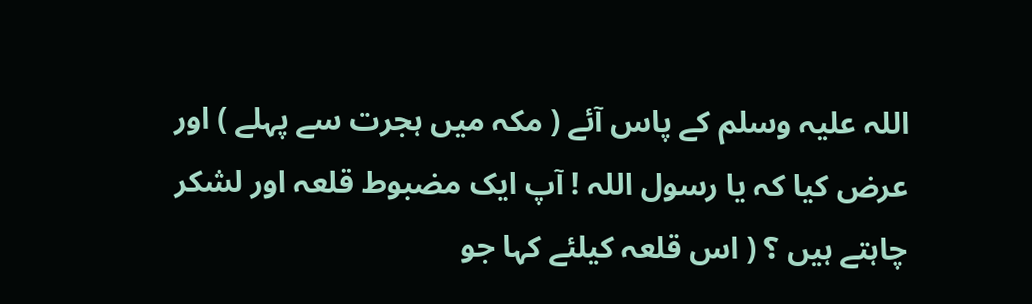اللہ علیہ وسلم کے پاس آئے ( مکہ میں ہجرت سے پہلے ) اور عرض کیا کہ یا رسول اللہ ! آپ ایک مضبوط قلعہ اور لشکر چاہتے ہیں ؟ ( اس قلعہ کیلئے کہا جو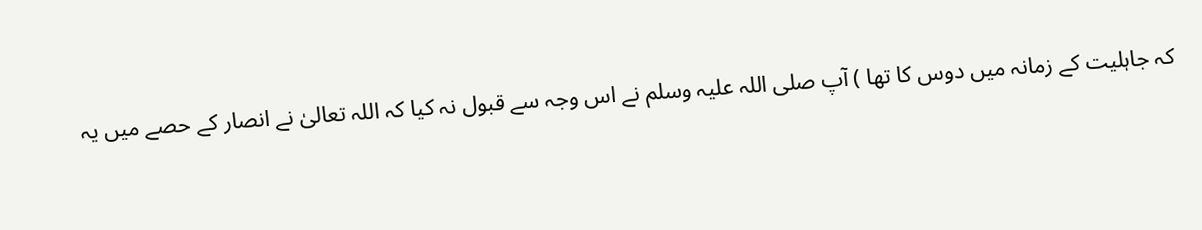کہ جاہلیت کے زمانہ میں دوس کا تھا ) آپ صلی اللہ علیہ وسلم نے اس وجہ سے قبول نہ کیا کہ اللہ تعالیٰ نے انصار کے حصے میں یہ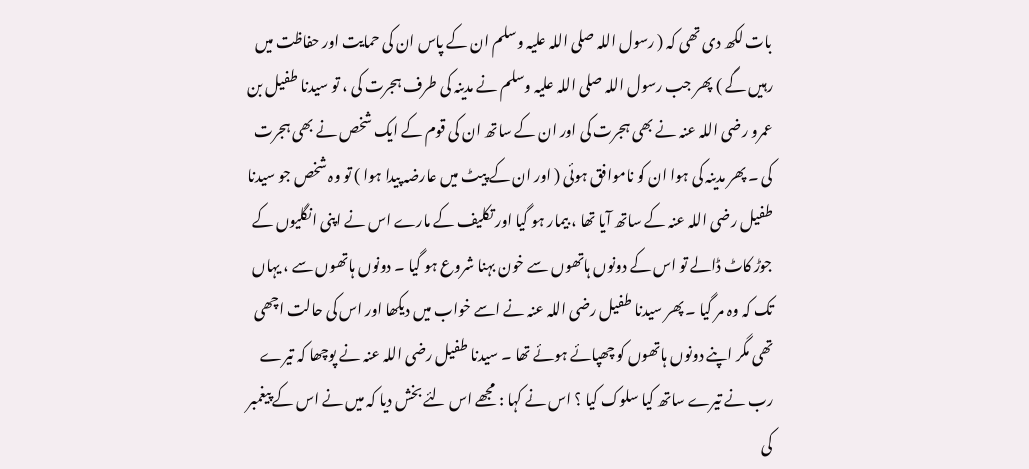بات لکھ دی تھی کہ ( رسول اللہ صلی اللہ علیہ وسلم ان کے پاس ان کی حمایت اور حفاظت میں رہیں گے ) پھر جب رسول اللہ صلی اللہ علیہ وسلم نے مدینہ کی طرف ہجرت کی ، تو سیدنا طفیل بن عمرو رضی اللہ عنہ نے بھی ہجرت کی اور ان کے ساتھ ان کی قوم کے ایک شخص نے بھی ہجرت کی ۔ پھر مدینہ کی ہوا ان کو ناموافق ہوئی ( اور ان کے پیٹ میں عارضہ پیدا ہوا ) تو وہ شخص جو سیدنا طفیل رضی اللہ عنہ کے ساتھ آیا تھا ، بیمار ہو گیا اور تکلیف کے مارے اس نے اپنی انگلیوں کے جوڑ کاٹ ڈالے تو اس کے دونوں ہاتھوں سے خون بہنا شروع ہو گیا ۔ دونوں ہاتھوں سے ، یہاں تک کہ وہ مر گیا ۔ پھر سیدنا طفیل رضی اللہ عنہ نے اسے خواب میں دیکھا اور اس کی حالت اچھی تھی مگر اپنے دونوں ہاتھوں کو چھپائے ہوئے تھا ۔ سیدنا طفیل رضی اللہ عنہ نے پوچھا کہ تیرے رب نے تیرے ساتھ کیا سلوک کیا ؟ اس نے کہا : مجھے اس لئے بخش دیا کہ میں نے اس کے پیغمبر کی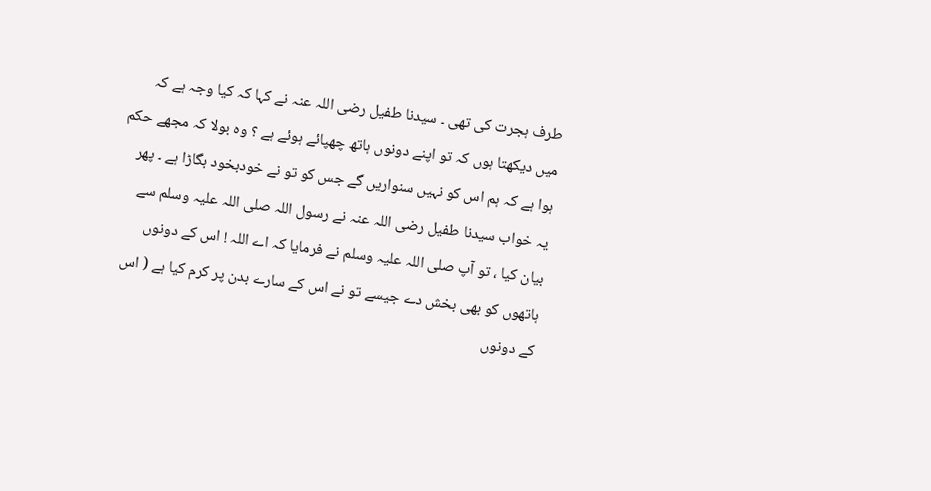طرف ہجرت کی تھی ۔ سیدنا طفیل رضی اللہ عنہ نے کہا کہ کیا وجہ ہے کہ میں دیکھتا ہوں کہ تو اپنے دونوں ہاتھ چھپائے ہوئے ہے ؟ وہ بولا کہ مجھے حکم ہوا ہے کہ ہم اس کو نہیں سنواریں گے جس کو تو نے خودبخود بگاڑا ہے ۔ پھر یہ خواب سیدنا طفیل رضی اللہ عنہ نے رسول اللہ صلی اللہ علیہ وسلم سے بیان کیا ، تو آپ صلی اللہ علیہ وسلم نے فرمایا کہ اے اللہ ! اس کے دونوں ہاتھوں کو بھی بخش دے جیسے تو نے اس کے سارے بدن پر کرم کیا ہے ( اس کے دونوں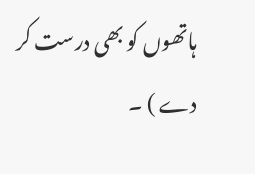ہاتھوں کو بھی درست کر دے ) ۔